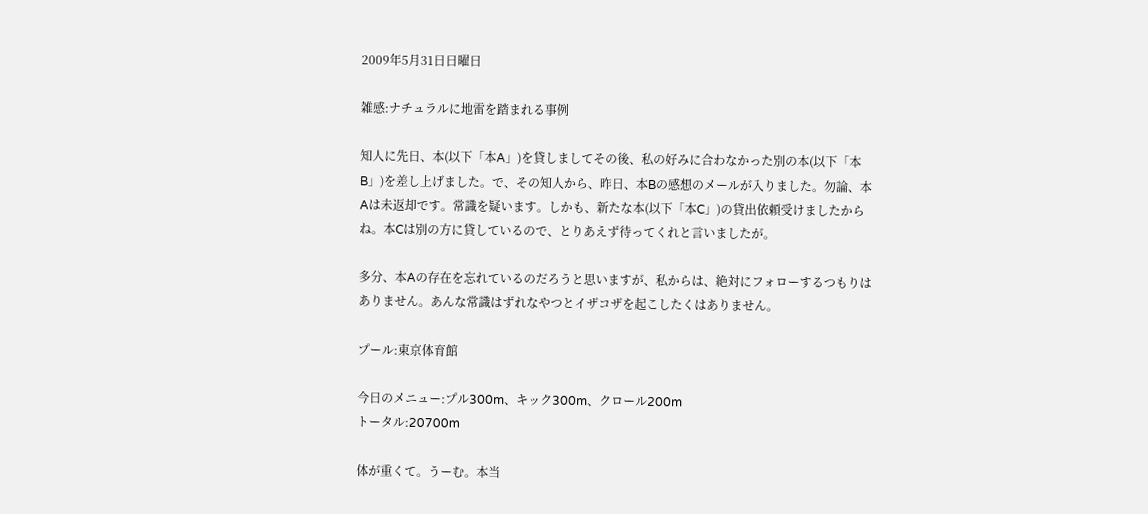2009年5月31日日曜日

雑感:ナチュラルに地雷を踏まれる事例

知人に先日、本(以下「本A」)を貸しましてその後、私の好みに合わなかった別の本(以下「本B」)を差し上げました。で、その知人から、昨日、本Bの感想のメールが入りました。勿論、本Aは未返却です。常識を疑います。しかも、新たな本(以下「本C」)の貸出依頼受けましたからね。本Cは別の方に貸しているので、とりあえず待ってくれと言いましたが。

多分、本Aの存在を忘れているのだろうと思いますが、私からは、絶対にフォローするつもりはありません。あんな常識はずれなやつとイザコザを起こしたくはありません。

プール:東京体育館

今日のメニュー:プル300m、キック300m、クロール200m
トータル:20700m

体が重くて。うーむ。本当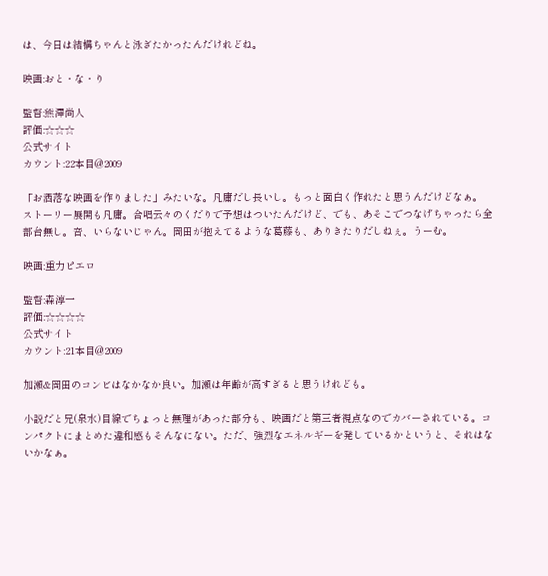は、今日は結構ちゃんと泳ぎたかったんだけれどね。

映画:おと・な・り

監督:熊澤尚人
評価:☆☆☆
公式サイト
カウント:22本目@2009

「お洒落な映画を作りました」みたいな。凡庸だし長いし。もっと面白く作れたと思うんだけどなぁ。
ストーリー展開も凡庸。合唱云々のくだりで予想はついたんだけど、でも、あそこでつなげちゃったら全部台無し。音、いらないじゃん。岡田が抱えてるような葛藤も、ありきたりだしねぇ。うーむ。

映画:重力ピエロ

監督:森淳一
評価:☆☆☆☆
公式サイト
カウント:21本目@2009

加瀬&岡田のコンビはなかなか良い。加瀬は年齢が高すぎると思うけれども。

小説だと兄(泉水)目線でちょっと無理があった部分も、映画だと第三者視点なのでカバーされている。コンパクトにまとめた違和感もそんなにない。ただ、強烈なエネルギーを発しているかというと、それはないかなぁ。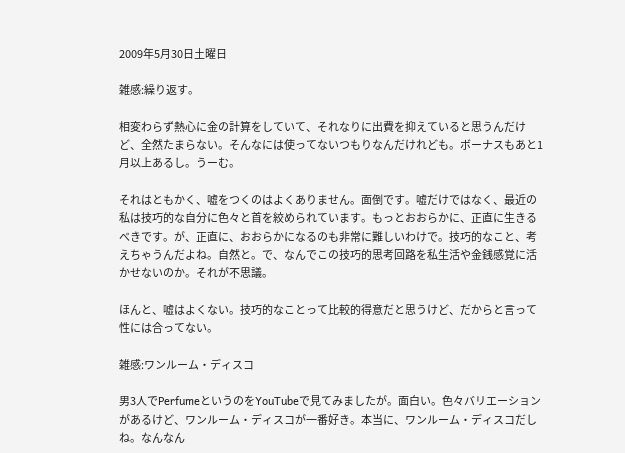2009年5月30日土曜日

雑感:繰り返す。

相変わらず熱心に金の計算をしていて、それなりに出費を抑えていると思うんだけど、全然たまらない。そんなには使ってないつもりなんだけれども。ボーナスもあと1月以上あるし。うーむ。

それはともかく、嘘をつくのはよくありません。面倒です。嘘だけではなく、最近の私は技巧的な自分に色々と首を絞められています。もっとおおらかに、正直に生きるべきです。が、正直に、おおらかになるのも非常に難しいわけで。技巧的なこと、考えちゃうんだよね。自然と。で、なんでこの技巧的思考回路を私生活や金銭感覚に活かせないのか。それが不思議。

ほんと、嘘はよくない。技巧的なことって比較的得意だと思うけど、だからと言って性には合ってない。

雑感:ワンルーム・ディスコ

男3人でPerfumeというのをYouTubeで見てみましたが。面白い。色々バリエーションがあるけど、ワンルーム・ディスコが一番好き。本当に、ワンルーム・ディスコだしね。なんなん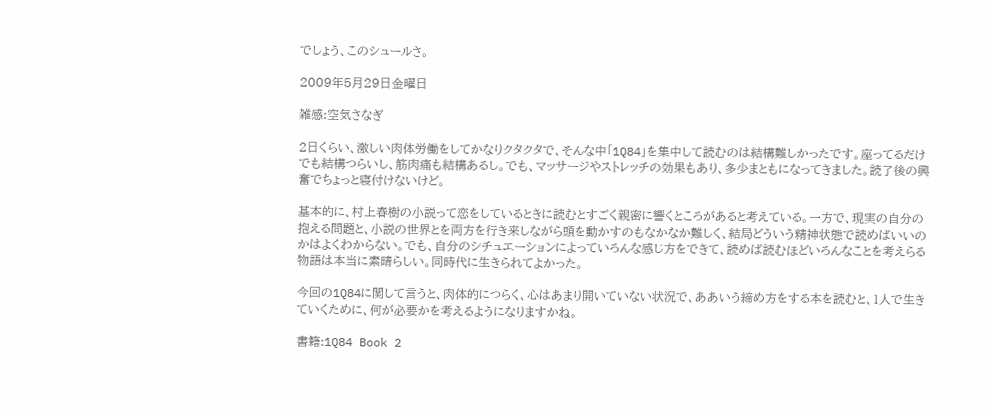でしょう、このシュールさ。

2009年5月29日金曜日

雑感:空気さなぎ

2日くらい、激しい肉体労働をしてかなりクタクタで、そんな中「1Q84」を集中して読むのは結構難しかったです。座ってるだけでも結構つらいし、筋肉痛も結構あるし。でも、マッサージやストレッチの効果もあり、多少まともになってきました。読了後の興奮でちょっと寝付けないけど。

基本的に、村上春樹の小説って恋をしているときに読むとすごく親密に響くところがあると考えている。一方で、現実の自分の抱える問題と、小説の世界とを両方を行き来しながら頭を動かすのもなかなか難しく、結局どういう精神状態で読めばいいのかはよくわからない。でも、自分のシチュエーションによっていろんな感じ方をできて、読めば読むほどいろんなことを考えらる物語は本当に素晴らしい。同時代に生きられてよかった。

今回の1Q84に関して言うと、肉体的につらく、心はあまり開いていない状況で、ああいう締め方をする本を読むと、1人で生きていくために、何が必要かを考えるようになりますかね。

書籍:1Q84 Book 2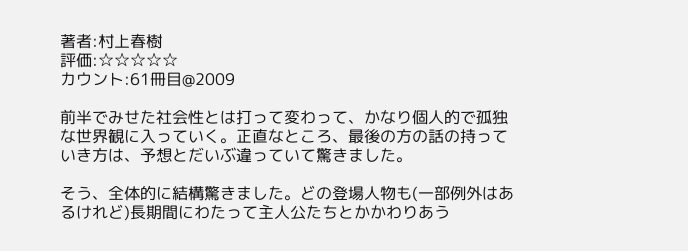著者:村上春樹
評価:☆☆☆☆☆
カウント:61冊目@2009

前半でみせた社会性とは打って変わって、かなり個人的で孤独な世界観に入っていく。正直なところ、最後の方の話の持っていき方は、予想とだいぶ違っていて驚きました。

そう、全体的に結構驚きました。どの登場人物も(一部例外はあるけれど)長期間にわたって主人公たちとかかわりあう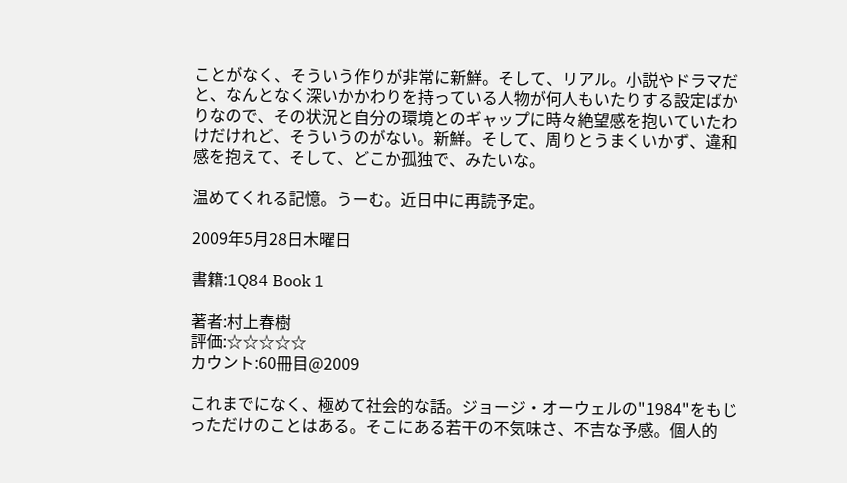ことがなく、そういう作りが非常に新鮮。そして、リアル。小説やドラマだと、なんとなく深いかかわりを持っている人物が何人もいたりする設定ばかりなので、その状況と自分の環境とのギャップに時々絶望感を抱いていたわけだけれど、そういうのがない。新鮮。そして、周りとうまくいかず、違和感を抱えて、そして、どこか孤独で、みたいな。

温めてくれる記憶。うーむ。近日中に再読予定。

2009年5月28日木曜日

書籍:1Q84 Book 1

著者:村上春樹
評価:☆☆☆☆☆
カウント:60冊目@2009

これまでになく、極めて社会的な話。ジョージ・オーウェルの"1984"をもじっただけのことはある。そこにある若干の不気味さ、不吉な予感。個人的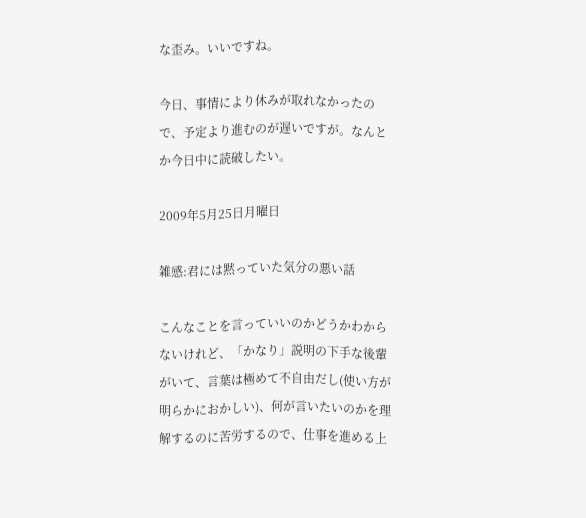な歪み。いいですね。

今日、事情により休みが取れなかったので、予定より進むのが遅いですが。なんとか今日中に読破したい。

2009年5月25日月曜日

雑感:君には黙っていた気分の悪い話

こんなことを言っていいのかどうかわからないけれど、「かなり」説明の下手な後輩がいて、言葉は極めて不自由だし(使い方が明らかにおかしい)、何が言いたいのかを理解するのに苦労するので、仕事を進める上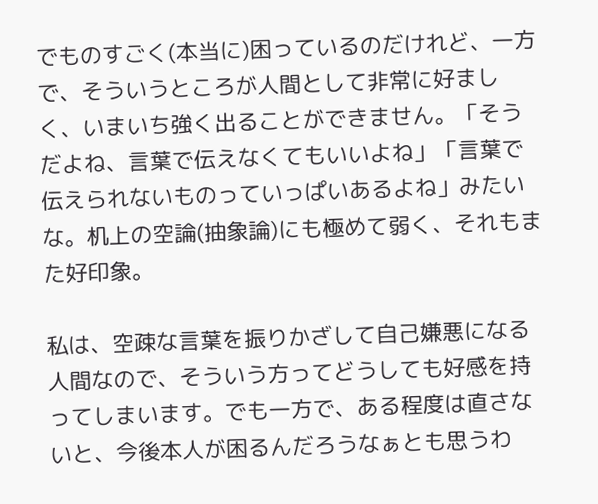でものすごく(本当に)困っているのだけれど、一方で、そういうところが人間として非常に好ましく、いまいち強く出ることができません。「そうだよね、言葉で伝えなくてもいいよね」「言葉で伝えられないものっていっぱいあるよね」みたいな。机上の空論(抽象論)にも極めて弱く、それもまた好印象。

私は、空疎な言葉を振りかざして自己嫌悪になる人間なので、そういう方ってどうしても好感を持ってしまいます。でも一方で、ある程度は直さないと、今後本人が困るんだろうなぁとも思うわ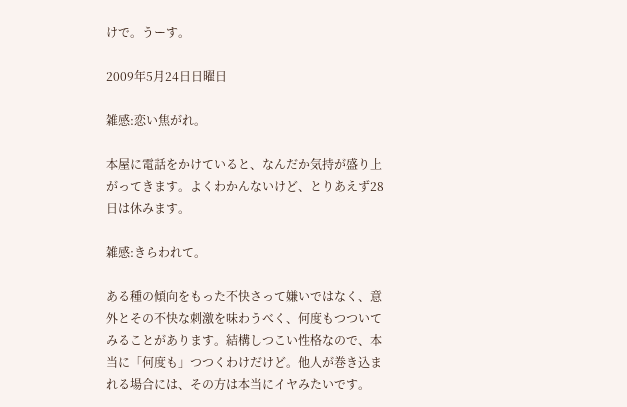けで。うーす。

2009年5月24日日曜日

雑感:恋い焦がれ。

本屋に電話をかけていると、なんだか気持が盛り上がってきます。よくわかんないけど、とりあえず28日は休みます。

雑感:きらわれて。

ある種の傾向をもった不快さって嫌いではなく、意外とその不快な刺激を味わうべく、何度もつついてみることがあります。結構しつこい性格なので、本当に「何度も」つつくわけだけど。他人が巻き込まれる場合には、その方は本当にイヤみたいです。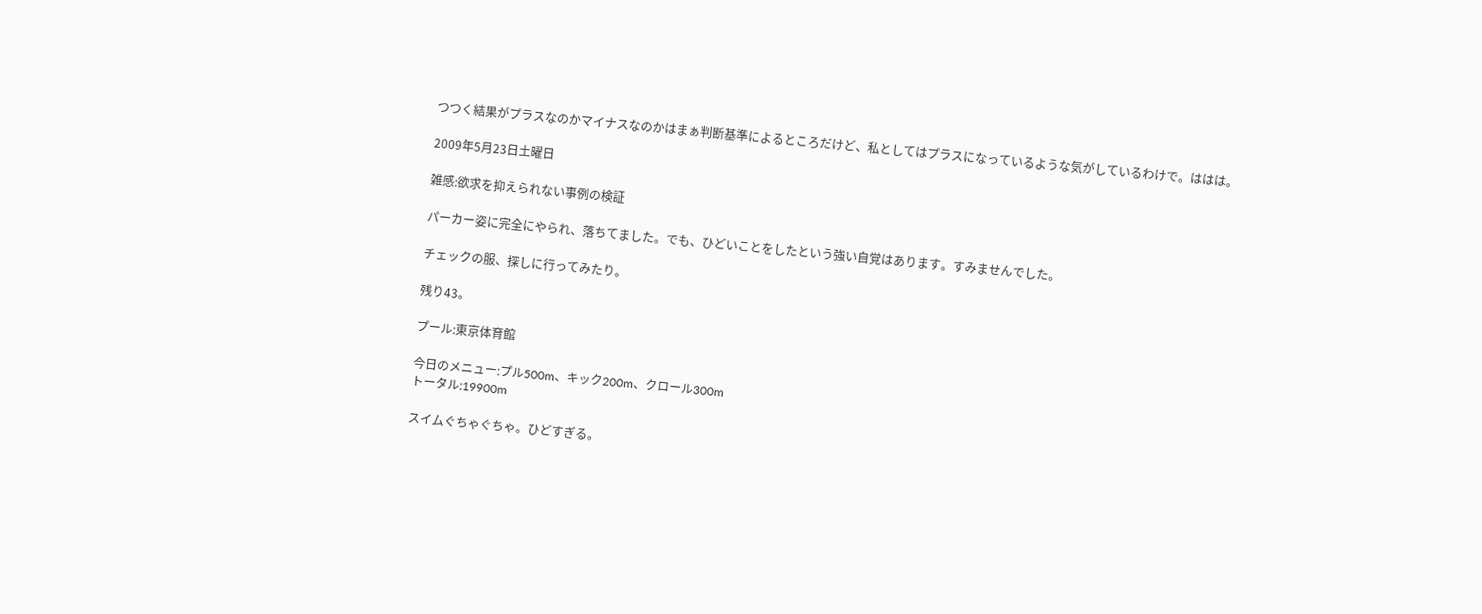つつく結果がプラスなのかマイナスなのかはまぁ判断基準によるところだけど、私としてはプラスになっているような気がしているわけで。ははは。

2009年5月23日土曜日

雑感:欲求を抑えられない事例の検証

パーカー姿に完全にやられ、落ちてました。でも、ひどいことをしたという強い自覚はあります。すみませんでした。

チェックの服、探しに行ってみたり。

残り43。

プール:東京体育館

今日のメニュー:プル500m、キック200m、クロール300m
トータル:19900m

スイムぐちゃぐちゃ。ひどすぎる。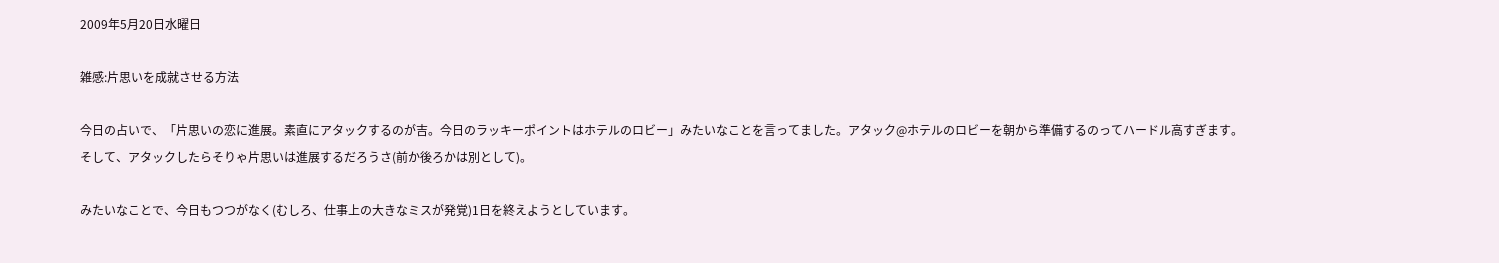2009年5月20日水曜日

雑感:片思いを成就させる方法

今日の占いで、「片思いの恋に進展。素直にアタックするのが吉。今日のラッキーポイントはホテルのロビー」みたいなことを言ってました。アタック@ホテルのロビーを朝から準備するのってハードル高すぎます。そして、アタックしたらそりゃ片思いは進展するだろうさ(前か後ろかは別として)。

みたいなことで、今日もつつがなく(むしろ、仕事上の大きなミスが発覚)1日を終えようとしています。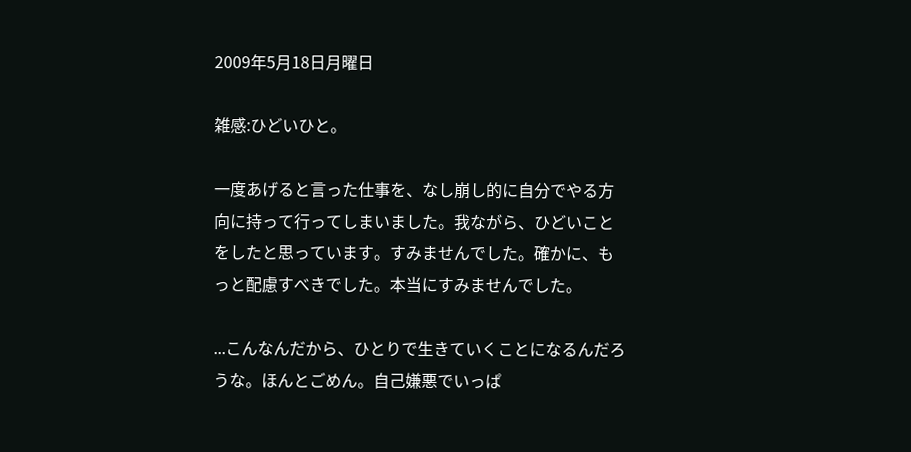2009年5月18日月曜日

雑感:ひどいひと。

一度あげると言った仕事を、なし崩し的に自分でやる方向に持って行ってしまいました。我ながら、ひどいことをしたと思っています。すみませんでした。確かに、もっと配慮すべきでした。本当にすみませんでした。

...こんなんだから、ひとりで生きていくことになるんだろうな。ほんとごめん。自己嫌悪でいっぱ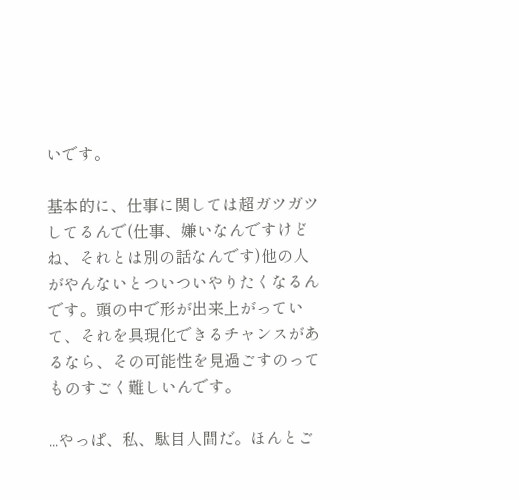いです。

基本的に、仕事に関しては超ガツガツしてるんで(仕事、嫌いなんですけどね、それとは別の話なんです)他の人がやんないとついついやりたくなるんです。頭の中で形が出来上がっていて、それを具現化できるチャンスがあるなら、その可能性を見過ごすのってものすごく難しいんです。

...やっぱ、私、駄目人間だ。ほんとご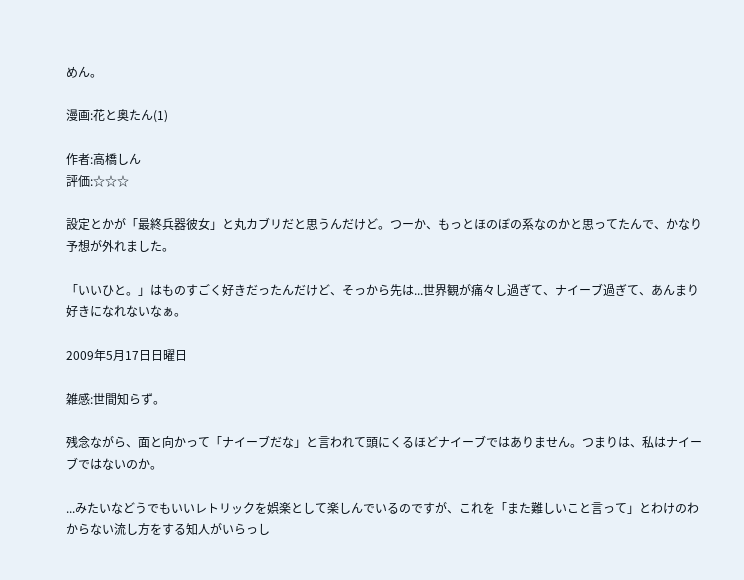めん。

漫画:花と奥たん(1)

作者:高橋しん
評価:☆☆☆

設定とかが「最終兵器彼女」と丸カブリだと思うんだけど。つーか、もっとほのぼの系なのかと思ってたんで、かなり予想が外れました。

「いいひと。」はものすごく好きだったんだけど、そっから先は...世界観が痛々し過ぎて、ナイーブ過ぎて、あんまり好きになれないなぁ。

2009年5月17日日曜日

雑感:世間知らず。

残念ながら、面と向かって「ナイーブだな」と言われて頭にくるほどナイーブではありません。つまりは、私はナイーブではないのか。

...みたいなどうでもいいレトリックを娯楽として楽しんでいるのですが、これを「また難しいこと言って」とわけのわからない流し方をする知人がいらっし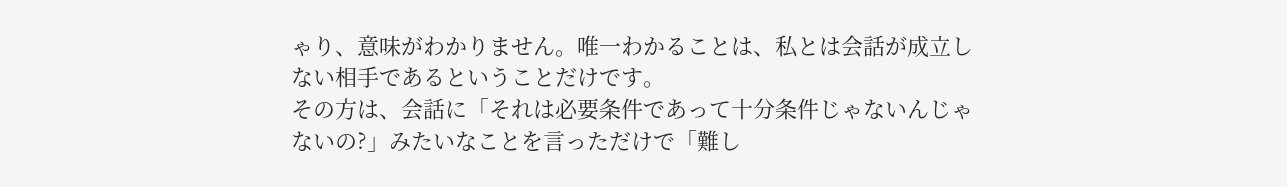ゃり、意味がわかりません。唯一わかることは、私とは会話が成立しない相手であるということだけです。
その方は、会話に「それは必要条件であって十分条件じゃないんじゃないの?」みたいなことを言っただけで「難し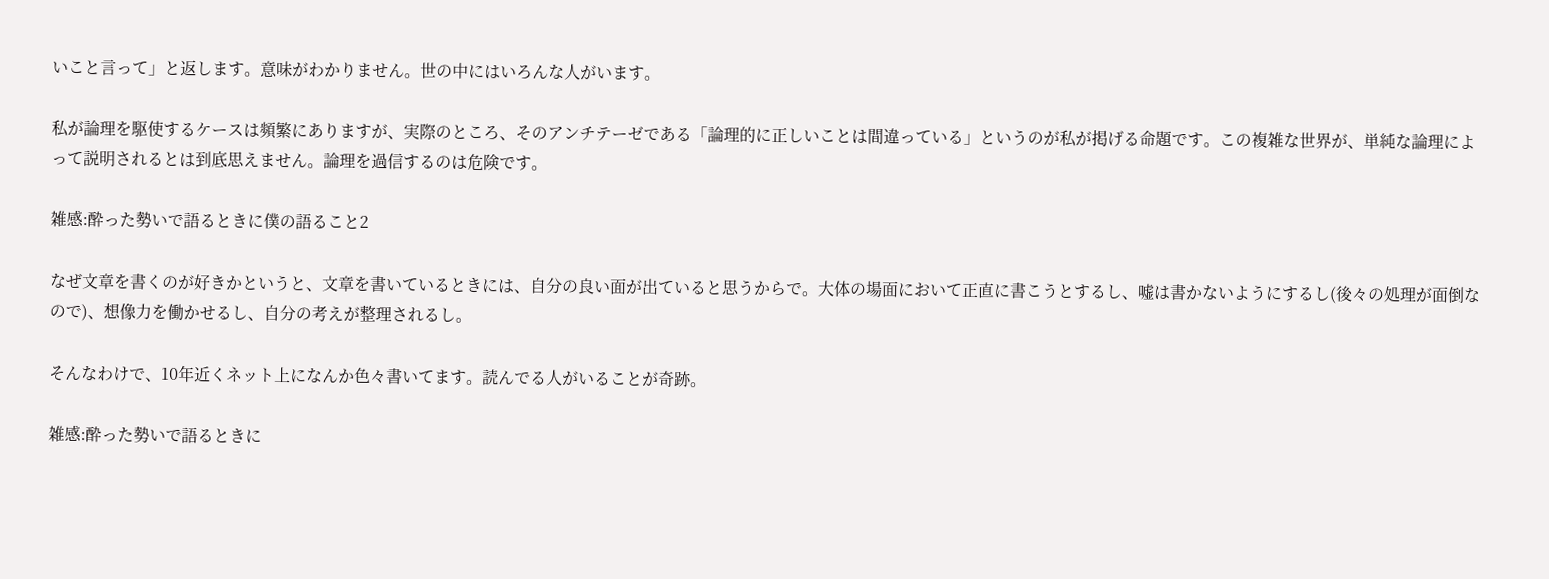いこと言って」と返します。意味がわかりません。世の中にはいろんな人がいます。

私が論理を駆使するケースは頻繁にありますが、実際のところ、そのアンチテーゼである「論理的に正しいことは間違っている」というのが私が掲げる命題です。この複雑な世界が、単純な論理によって説明されるとは到底思えません。論理を過信するのは危険です。

雑感:酔った勢いで語るときに僕の語ること2

なぜ文章を書くのが好きかというと、文章を書いているときには、自分の良い面が出ていると思うからで。大体の場面において正直に書こうとするし、嘘は書かないようにするし(後々の処理が面倒なので)、想像力を働かせるし、自分の考えが整理されるし。

そんなわけで、10年近くネット上になんか色々書いてます。読んでる人がいることが奇跡。

雑感:酔った勢いで語るときに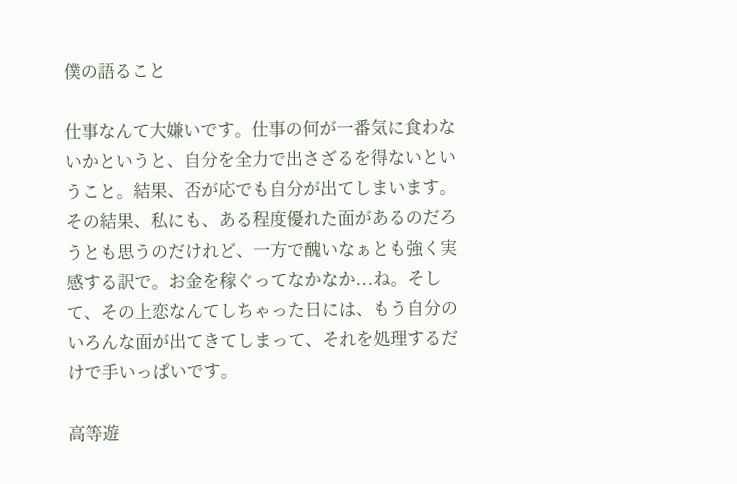僕の語ること

仕事なんて大嫌いです。仕事の何が一番気に食わないかというと、自分を全力で出さざるを得ないということ。結果、否が応でも自分が出てしまいます。その結果、私にも、ある程度優れた面があるのだろうとも思うのだけれど、一方で醜いなぁとも強く実感する訳で。お金を稼ぐってなかなか...ね。そして、その上恋なんてしちゃった日には、もう自分のいろんな面が出てきてしまって、それを処理するだけで手いっぱいです。

高等遊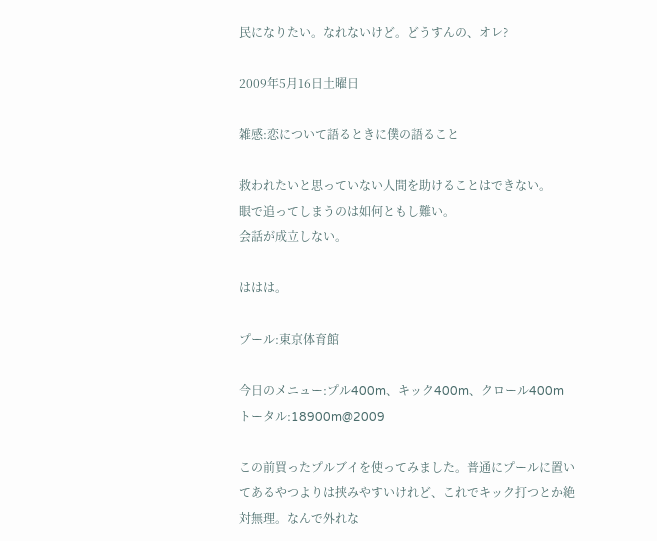民になりたい。なれないけど。どうすんの、オレ?

2009年5月16日土曜日

雑感:恋について語るときに僕の語ること

救われたいと思っていない人間を助けることはできない。
眼で追ってしまうのは如何ともし難い。
会話が成立しない。

ははは。

プール:東京体育館

今日のメニュー:プル400m、キック400m、クロール400m
トータル:18900m@2009

この前買ったプルブイを使ってみました。普通にプールに置いてあるやつよりは挟みやすいけれど、これでキック打つとか絶対無理。なんで外れな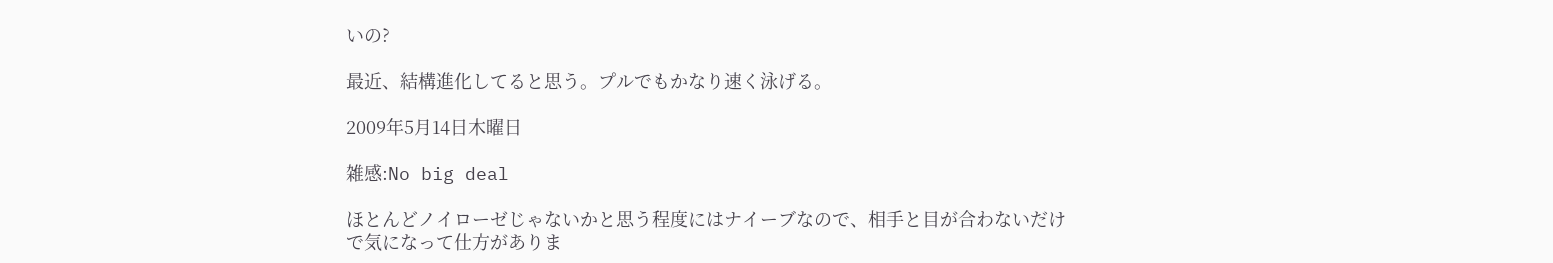いの?

最近、結構進化してると思う。プルでもかなり速く泳げる。

2009年5月14日木曜日

雑感:No big deal

ほとんどノイローゼじゃないかと思う程度にはナイーブなので、相手と目が合わないだけで気になって仕方がありま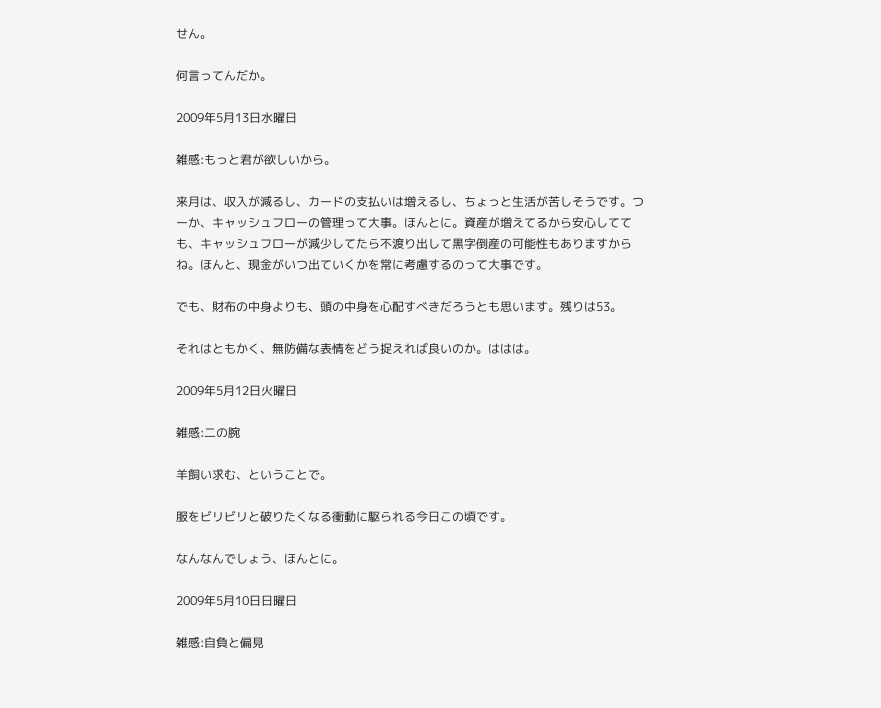せん。

何言ってんだか。

2009年5月13日水曜日

雑感:もっと君が欲しいから。

来月は、収入が減るし、カードの支払いは増えるし、ちょっと生活が苦しそうです。つーか、キャッシュフローの管理って大事。ほんとに。資産が増えてるから安心してても、キャッシュフローが減少してたら不渡り出して黒字倒産の可能性もありますからね。ほんと、現金がいつ出ていくかを常に考慮するのって大事です。

でも、財布の中身よりも、頭の中身を心配すべきだろうとも思います。残りは53。

それはともかく、無防備な表情をどう捉えれば良いのか。ははは。

2009年5月12日火曜日

雑感:二の腕

羊飼い求む、ということで。

服をビリビリと破りたくなる衝動に駆られる今日この頃です。

なんなんでしょう、ほんとに。

2009年5月10日日曜日

雑感:自負と偏見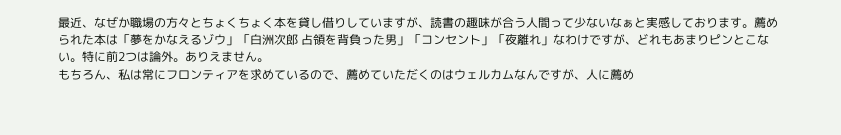最近、なぜか職場の方々とちょくちょく本を貸し借りしていますが、読書の趣味が合う人間って少ないなぁと実感しております。薦められた本は「夢をかなえるゾウ」「白洲次郎 占領を背負った男」「コンセント」「夜離れ」なわけですが、どれもあまりピンとこない。特に前2つは論外。ありえません。
もちろん、私は常にフロンティアを求めているので、薦めていただくのはウェルカムなんですが、人に薦め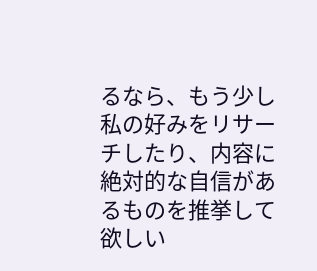るなら、もう少し私の好みをリサーチしたり、内容に絶対的な自信があるものを推挙して欲しい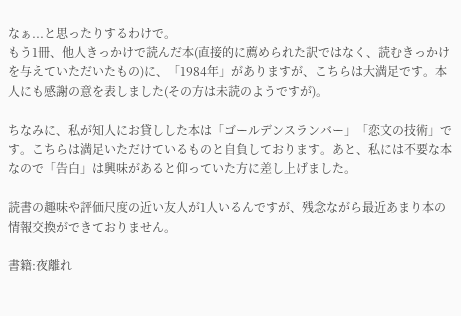なぁ...と思ったりするわけで。
もう1冊、他人きっかけで読んだ本(直接的に薦められた訳ではなく、読むきっかけを与えていただいたもの)に、「1984年」がありますが、こちらは大満足です。本人にも感謝の意を表しました(その方は未読のようですが)。

ちなみに、私が知人にお貸しした本は「ゴールデンスランバー」「恋文の技術」です。こちらは満足いただけているものと自負しております。あと、私には不要な本なので「告白」は興味があると仰っていた方に差し上げました。

読書の趣味や評価尺度の近い友人が1人いるんですが、残念ながら最近あまり本の情報交換ができておりません。

書籍:夜離れ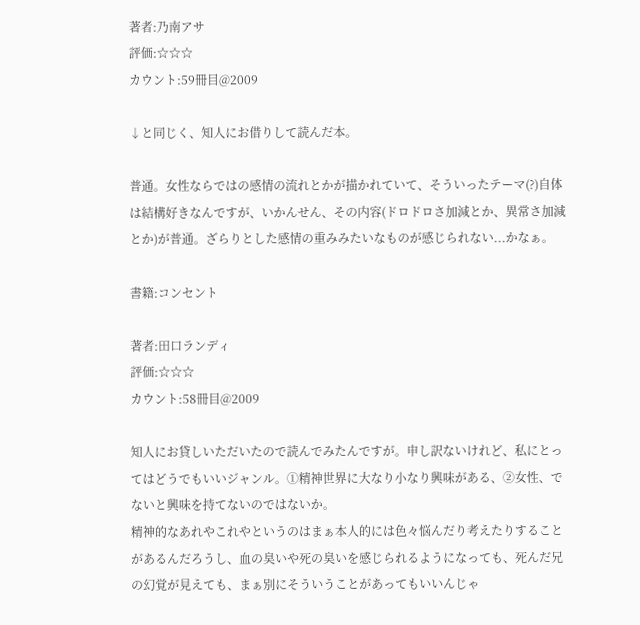著者:乃南アサ
評価:☆☆☆
カウント:59冊目@2009

↓と同じく、知人にお借りして読んだ本。

普通。女性ならではの感情の流れとかが描かれていて、そういったテーマ(?)自体は結構好きなんですが、いかんせん、その内容(ドロドロさ加減とか、異常さ加減とか)が普通。ざらりとした感情の重みみたいなものが感じられない...かなぁ。

書籍:コンセント

著者:田口ランディ
評価:☆☆☆
カウント:58冊目@2009

知人にお貸しいただいたので読んでみたんですが。申し訳ないけれど、私にとってはどうでもいいジャンル。①精神世界に大なり小なり興味がある、②女性、でないと興味を持てないのではないか。
精神的なあれやこれやというのはまぁ本人的には色々悩んだり考えたりすることがあるんだろうし、血の臭いや死の臭いを感じられるようになっても、死んだ兄の幻覚が見えても、まぁ別にそういうことがあってもいいんじゃ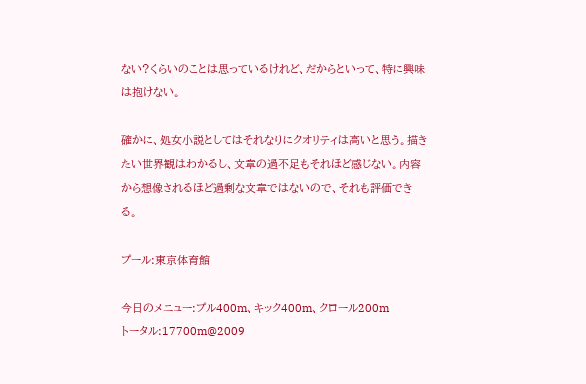ない?くらいのことは思っているけれど、だからといって、特に興味は抱けない。

確かに、処女小説としてはそれなりにクオリティは高いと思う。描きたい世界観はわかるし、文章の過不足もそれほど感じない。内容から想像されるほど過剰な文章ではないので、それも評価できる。

プール:東京体育館

今日のメニュー:プル400m、キック400m、クロール200m
トータル:17700m@2009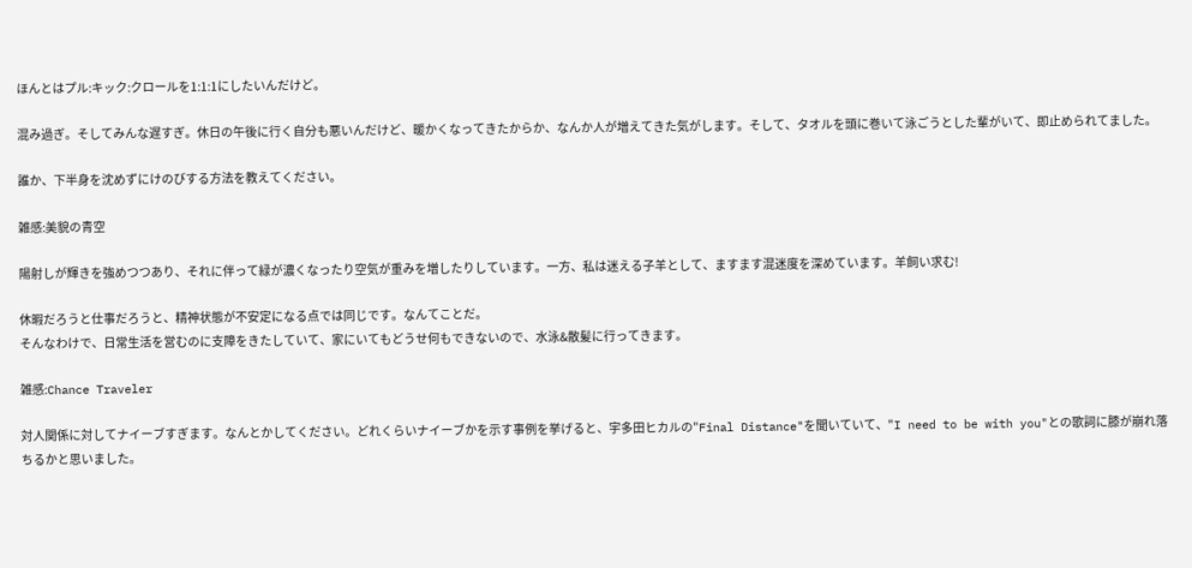ほんとはプル:キック:クロールを1:1:1にしたいんだけど。

混み過ぎ。そしてみんな遅すぎ。休日の午後に行く自分も悪いんだけど、暖かくなってきたからか、なんか人が増えてきた気がします。そして、タオルを頭に巻いて泳ごうとした輩がいて、即止められてました。

誰か、下半身を沈めずにけのびする方法を教えてください。

雑感:美貌の青空

陽射しが輝きを強めつつあり、それに伴って緑が濃くなったり空気が重みを増したりしています。一方、私は迷える子羊として、ますます混迷度を深めています。羊飼い求む!

休暇だろうと仕事だろうと、精神状態が不安定になる点では同じです。なんてことだ。
そんなわけで、日常生活を営むのに支障をきたしていて、家にいてもどうせ何もできないので、水泳&散髪に行ってきます。

雑感:Chance Traveler

対人関係に対してナイーブすぎます。なんとかしてください。どれくらいナイーブかを示す事例を挙げると、宇多田ヒカルの"Final Distance"を聞いていて、"I need to be with you"との歌詞に膝が崩れ落ちるかと思いました。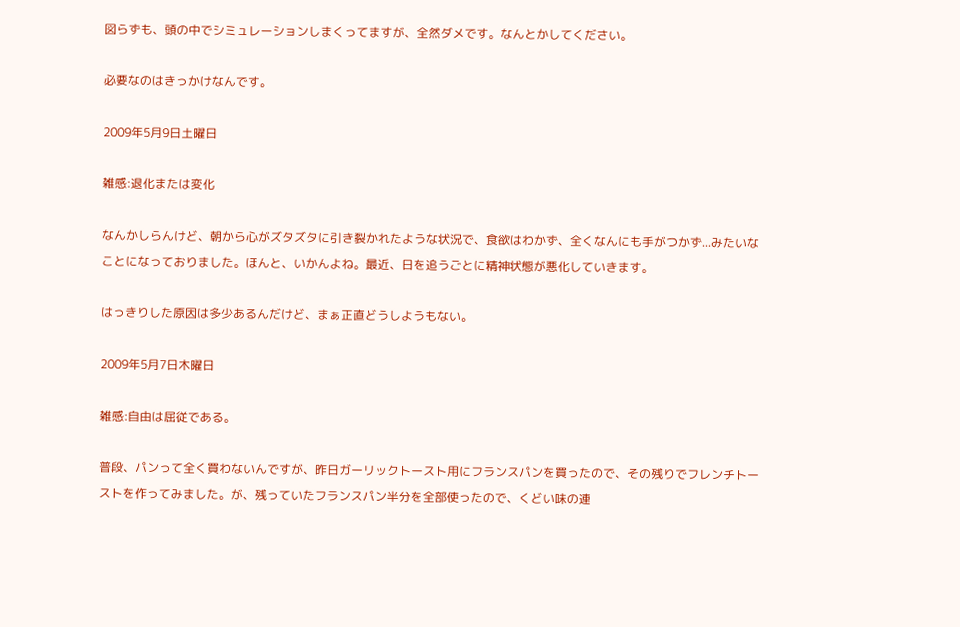図らずも、頭の中でシミュレーションしまくってますが、全然ダメです。なんとかしてください。

必要なのはきっかけなんです。

2009年5月9日土曜日

雑感:退化または変化

なんかしらんけど、朝から心がズタズタに引き裂かれたような状況で、食欲はわかず、全くなんにも手がつかず...みたいなことになっておりました。ほんと、いかんよね。最近、日を追うごとに精神状態が悪化していきます。

はっきりした原因は多少あるんだけど、まぁ正直どうしようもない。

2009年5月7日木曜日

雑感:自由は屈従である。

普段、パンって全く買わないんですが、昨日ガーリックトースト用にフランスパンを買ったので、その残りでフレンチトーストを作ってみました。が、残っていたフランスパン半分を全部使ったので、くどい味の連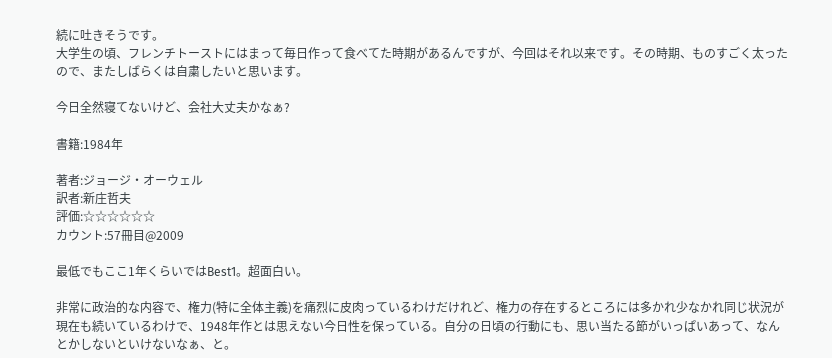続に吐きそうです。
大学生の頃、フレンチトーストにはまって毎日作って食べてた時期があるんですが、今回はそれ以来です。その時期、ものすごく太ったので、またしばらくは自粛したいと思います。

今日全然寝てないけど、会社大丈夫かなぁ?

書籍:1984年

著者:ジョージ・オーウェル
訳者:新庄哲夫
評価:☆☆☆☆☆☆
カウント:57冊目@2009

最低でもここ1年くらいではBest1。超面白い。

非常に政治的な内容で、権力(特に全体主義)を痛烈に皮肉っているわけだけれど、権力の存在するところには多かれ少なかれ同じ状況が現在も続いているわけで、1948年作とは思えない今日性を保っている。自分の日頃の行動にも、思い当たる節がいっぱいあって、なんとかしないといけないなぁ、と。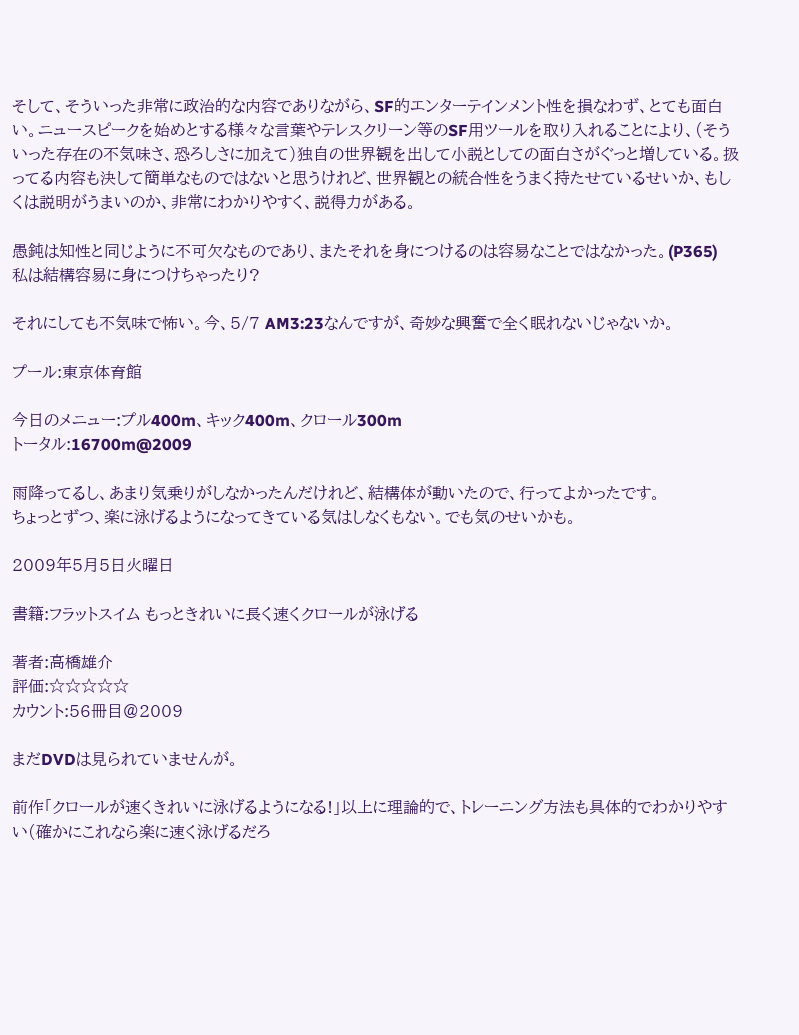そして、そういった非常に政治的な内容でありながら、SF的エンターテインメント性を損なわず、とても面白い。ニュースピークを始めとする様々な言葉やテレスクリーン等のSF用ツールを取り入れることにより、(そういった存在の不気味さ、恐ろしさに加えて)独自の世界観を出して小説としての面白さがぐっと増している。扱ってる内容も決して簡単なものではないと思うけれど、世界観との統合性をうまく持たせているせいか、もしくは説明がうまいのか、非常にわかりやすく、説得力がある。

愚鈍は知性と同じように不可欠なものであり、またそれを身につけるのは容易なことではなかった。(P365)
私は結構容易に身につけちゃったり?

それにしても不気味で怖い。今、5/7 AM3:23なんですが、奇妙な興奮で全く眠れないじゃないか。

プール:東京体育館

今日のメニュー:プル400m、キック400m、クロール300m
トータル:16700m@2009

雨降ってるし、あまり気乗りがしなかったんだけれど、結構体が動いたので、行ってよかったです。
ちょっとずつ、楽に泳げるようになってきている気はしなくもない。でも気のせいかも。

2009年5月5日火曜日

書籍:フラットスイム もっときれいに長く速くクロールが泳げる

著者:高橋雄介
評価:☆☆☆☆☆
カウント:56冊目@2009

まだDVDは見られていませんが。

前作「クロールが速くきれいに泳げるようになる!」以上に理論的で、トレーニング方法も具体的でわかりやすい(確かにこれなら楽に速く泳げるだろ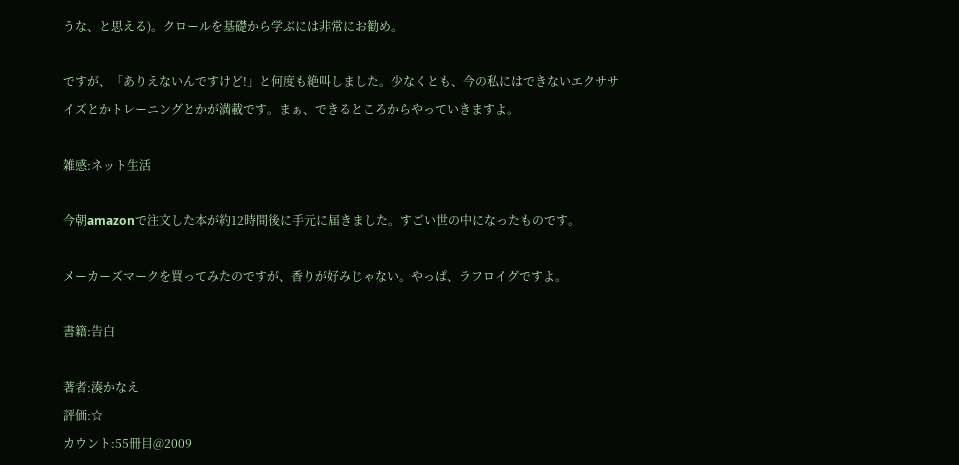うな、と思える)。クロールを基礎から学ぶには非常にお勧め。

ですが、「ありえないんですけど!」と何度も絶叫しました。少なくとも、今の私にはできないエクササイズとかトレーニングとかが満載です。まぁ、できるところからやっていきますよ。

雑感:ネット生活

今朝amazonで注文した本が約12時間後に手元に届きました。すごい世の中になったものです。

メーカーズマークを買ってみたのですが、香りが好みじゃない。やっぱ、ラフロイグですよ。

書籍:告白

著者:湊かなえ
評価:☆
カウント:55冊目@2009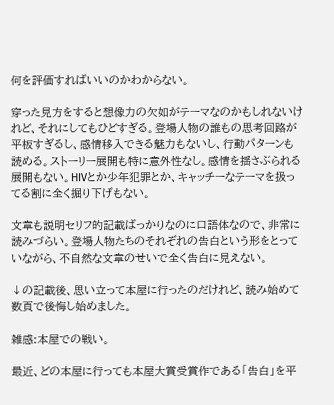何を評価すればいいのかわからない。

穿った見方をすると想像力の欠如がテーマなのかもしれないけれど、それにしてもひどすぎる。登場人物の誰もの思考回路が平板すぎるし、感情移入できる魅力もないし、行動パターンも読める。ストーリー展開も特に意外性なし。感情を揺さぶられる展開もない。HIVとか少年犯罪とか、キャッチーなテーマを扱ってる割に全く掘り下げもない。

文章も説明セリフ的記載ばっかりなのに口語体なので、非常に読みづらい。登場人物たちのそれぞれの告白という形をとっていながら、不自然な文章のせいで全く告白に見えない。

↓の記載後、思い立って本屋に行ったのだけれど、読み始めて数頁で後悔し始めました。

雑感:本屋での戦い。

最近、どの本屋に行っても本屋大賞受賞作である「告白」を平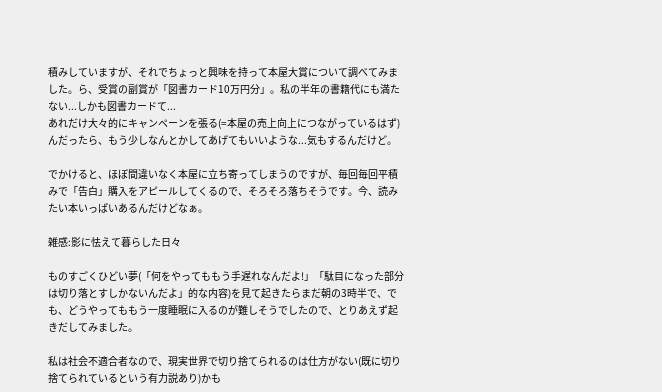積みしていますが、それでちょっと興味を持って本屋大賞について調べてみました。ら、受賞の副賞が「図書カード10万円分」。私の半年の書籍代にも満たない...しかも図書カードて...
あれだけ大々的にキャンペーンを張る(=本屋の売上向上につながっているはず)んだったら、もう少しなんとかしてあげてもいいような...気もするんだけど。

でかけると、ほぼ間違いなく本屋に立ち寄ってしまうのですが、毎回毎回平積みで「告白」購入をアピールしてくるので、そろそろ落ちそうです。今、読みたい本いっぱいあるんだけどなぁ。

雑感:影に怯えて暮らした日々

ものすごくひどい夢(「何をやってももう手遅れなんだよ!」「駄目になった部分は切り落とすしかないんだよ」的な内容)を見て起きたらまだ朝の3時半で、でも、どうやってももう一度睡眠に入るのが難しそうでしたので、とりあえず起きだしてみました。

私は社会不適合者なので、現実世界で切り捨てられるのは仕方がない(既に切り捨てられているという有力説あり)かも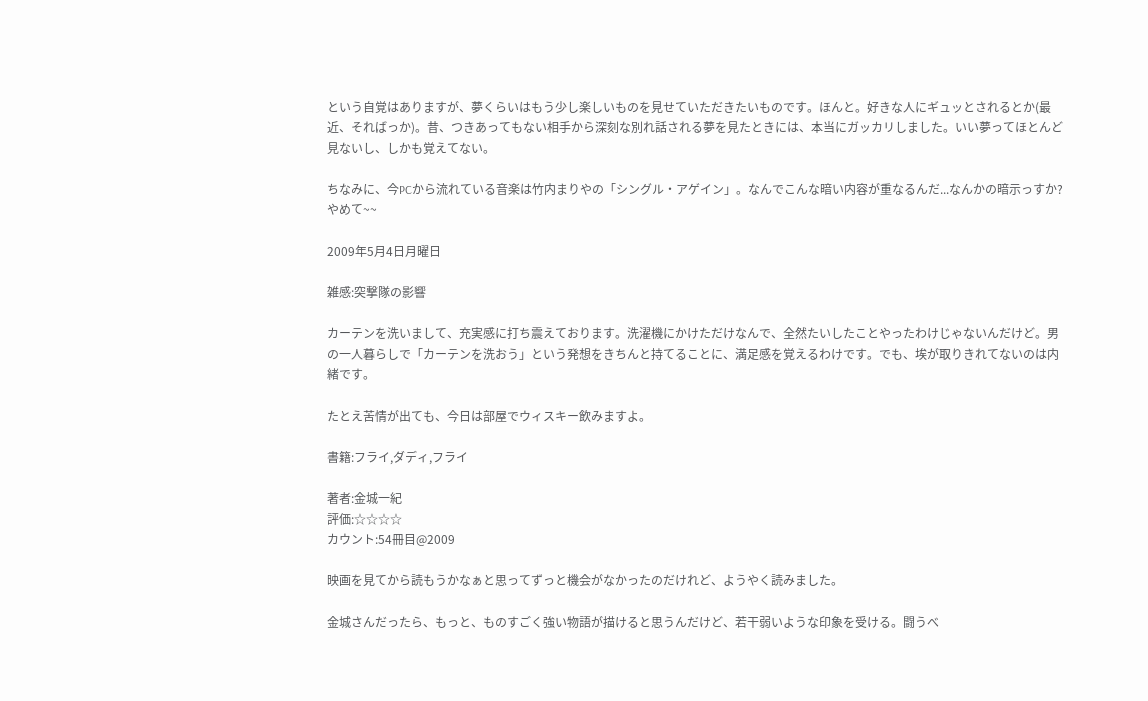という自覚はありますが、夢くらいはもう少し楽しいものを見せていただきたいものです。ほんと。好きな人にギュッとされるとか(最近、そればっか)。昔、つきあってもない相手から深刻な別れ話される夢を見たときには、本当にガッカリしました。いい夢ってほとんど見ないし、しかも覚えてない。

ちなみに、今PCから流れている音楽は竹内まりやの「シングル・アゲイン」。なんでこんな暗い内容が重なるんだ...なんかの暗示っすか?やめて~~

2009年5月4日月曜日

雑感:突撃隊の影響

カーテンを洗いまして、充実感に打ち震えております。洗濯機にかけただけなんで、全然たいしたことやったわけじゃないんだけど。男の一人暮らしで「カーテンを洗おう」という発想をきちんと持てることに、満足感を覚えるわけです。でも、埃が取りきれてないのは内緒です。

たとえ苦情が出ても、今日は部屋でウィスキー飲みますよ。

書籍:フライ,ダディ,フライ

著者:金城一紀
評価:☆☆☆☆
カウント:54冊目@2009

映画を見てから読もうかなぁと思ってずっと機会がなかったのだけれど、ようやく読みました。

金城さんだったら、もっと、ものすごく強い物語が描けると思うんだけど、若干弱いような印象を受ける。闘うべ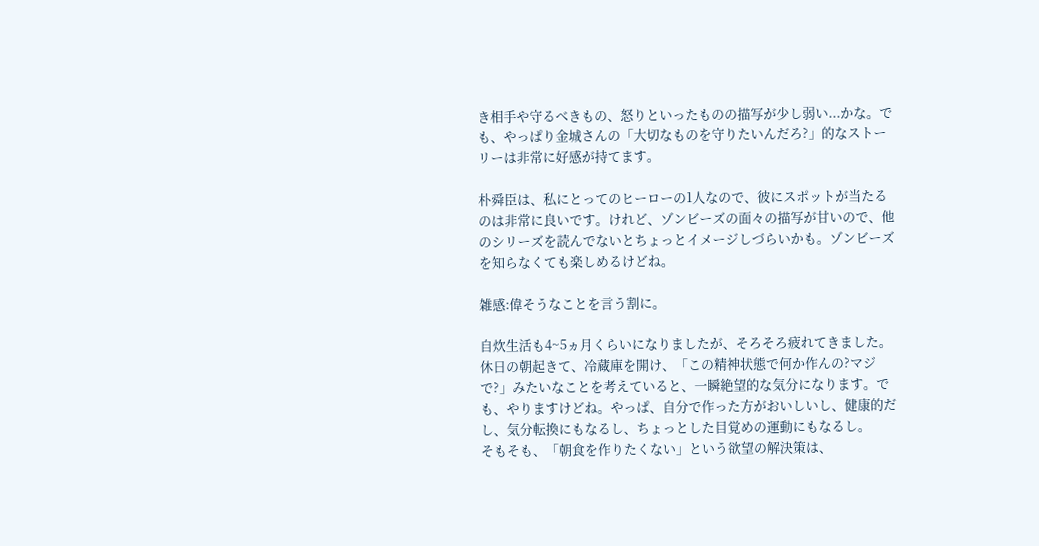き相手や守るべきもの、怒りといったものの描写が少し弱い...かな。でも、やっぱり金城さんの「大切なものを守りたいんだろ?」的なストーリーは非常に好感が持てます。

朴舜臣は、私にとってのヒーローの1人なので、彼にスポットが当たるのは非常に良いです。けれど、ゾンビーズの面々の描写が甘いので、他のシリーズを読んでないとちょっとイメージしづらいかも。ゾンビーズを知らなくても楽しめるけどね。

雑感:偉そうなことを言う割に。

自炊生活も4~5ヵ月くらいになりましたが、そろそろ疲れてきました。休日の朝起きて、冷蔵庫を開け、「この精神状態で何か作んの?マジで?」みたいなことを考えていると、一瞬絶望的な気分になります。でも、やりますけどね。やっぱ、自分で作った方がおいしいし、健康的だし、気分転換にもなるし、ちょっとした目覚めの運動にもなるし。
そもそも、「朝食を作りたくない」という欲望の解決策は、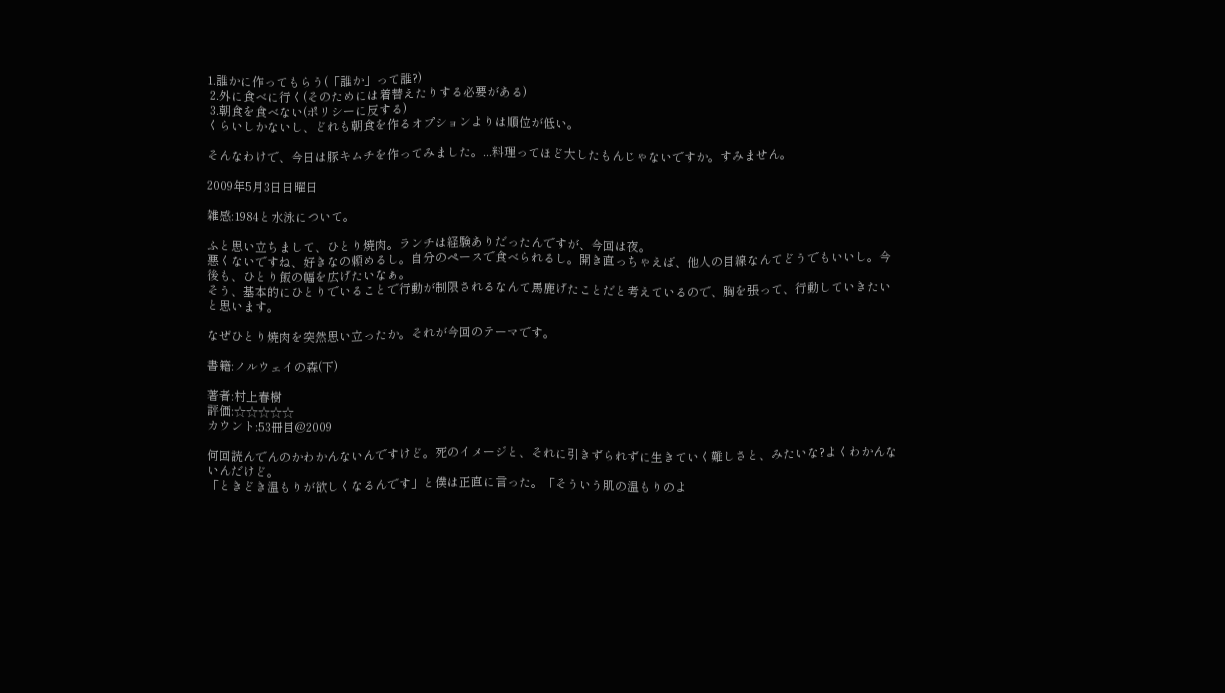1.誰かに作ってもらう(「誰か」って誰?)
 2.外に食べに行く(そのためには着替えたりする必要がある)
 3.朝食を食べない(ポリシーに反する)
くらいしかないし、どれも朝食を作るオプションよりは順位が低い。

そんなわけで、今日は豚キムチを作ってみました。...料理ってほど大したもんじゃないですか。すみません。

2009年5月3日日曜日

雑感:1984と水泳について。

ふと思い立ちまして、ひとり焼肉。ランチは経験ありだったんですが、今回は夜。
悪くないですね、好きなの頼めるし。自分のペースで食べられるし。開き直っちゃえば、他人の目線なんてどうでもいいし。今後も、ひとり飯の幅を広げたいなぁ。
そう、基本的にひとりでいることで行動が制限されるなんて馬鹿げたことだと考えているので、胸を張って、行動していきたいと思います。

なぜひとり焼肉を突然思い立ったか。それが今回のテーマです。

書籍:ノルウェイの森(下)

著者:村上春樹
評価:☆☆☆☆☆
カウント:53冊目@2009

何回読んでんのかわかんないんですけど。死のイメージと、それに引きずられずに生きていく難しさと、みたいな?よくわかんないんだけど。
「ときどき温もりが欲しくなるんです」と僕は正直に言った。「そういう肌の温もりのよ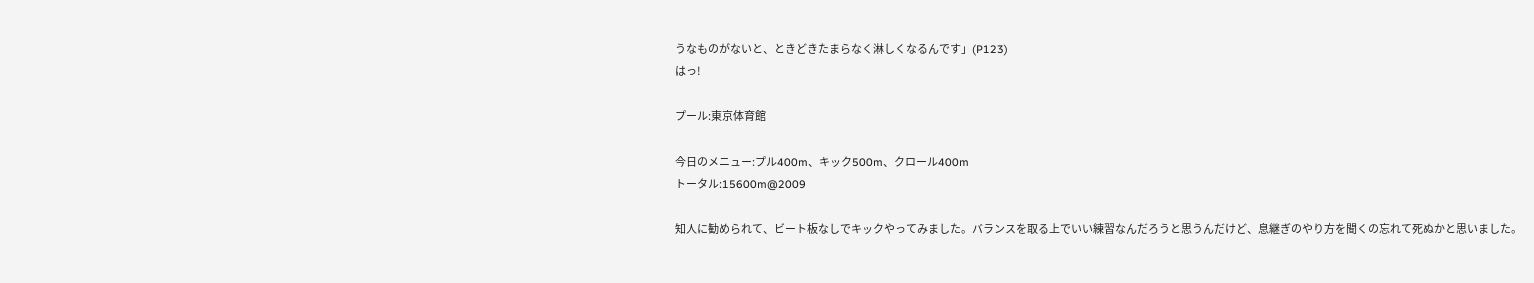うなものがないと、ときどきたまらなく淋しくなるんです」(P123)
はっ!

プール:東京体育館

今日のメニュー:プル400m、キック500m、クロール400m
トータル:15600m@2009

知人に勧められて、ビート板なしでキックやってみました。バランスを取る上でいい練習なんだろうと思うんだけど、息継ぎのやり方を聞くの忘れて死ぬかと思いました。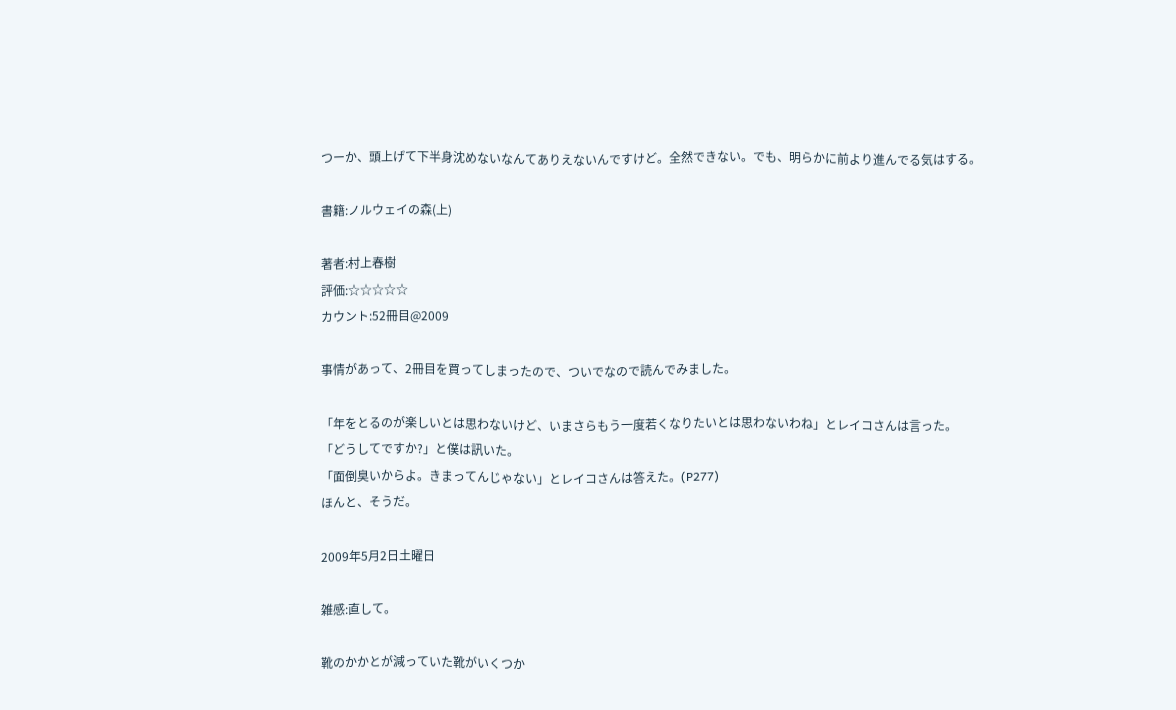つーか、頭上げて下半身沈めないなんてありえないんですけど。全然できない。でも、明らかに前より進んでる気はする。

書籍:ノルウェイの森(上)

著者:村上春樹
評価:☆☆☆☆☆
カウント:52冊目@2009

事情があって、2冊目を買ってしまったので、ついでなので読んでみました。

「年をとるのが楽しいとは思わないけど、いまさらもう一度若くなりたいとは思わないわね」とレイコさんは言った。
「どうしてですか?」と僕は訊いた。
「面倒臭いからよ。きまってんじゃない」とレイコさんは答えた。(P277)
ほんと、そうだ。

2009年5月2日土曜日

雑感:直して。

靴のかかとが減っていた靴がいくつか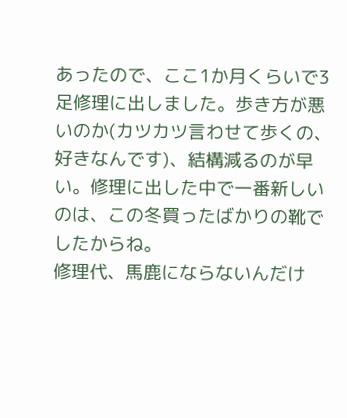あったので、ここ1か月くらいで3足修理に出しました。歩き方が悪いのか(カツカツ言わせて歩くの、好きなんです)、結構減るのが早い。修理に出した中で一番新しいのは、この冬買ったばかりの靴でしたからね。
修理代、馬鹿にならないんだけ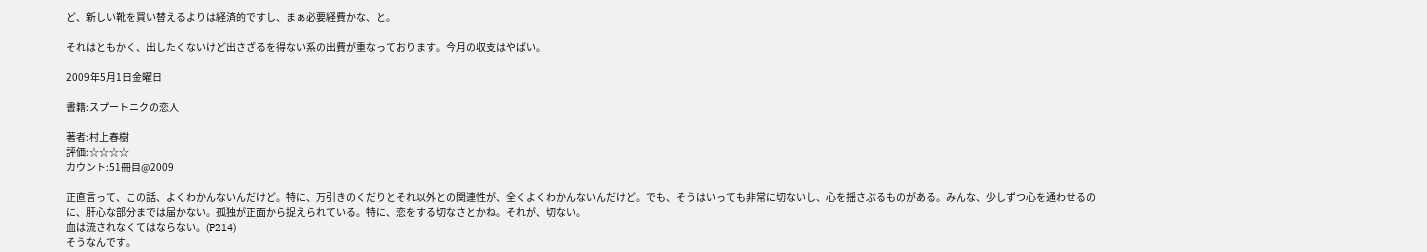ど、新しい靴を買い替えるよりは経済的ですし、まぁ必要経費かな、と。

それはともかく、出したくないけど出さざるを得ない系の出費が重なっております。今月の収支はやばい。

2009年5月1日金曜日

書籍:スプートニクの恋人

著者:村上春樹
評価:☆☆☆☆
カウント:51冊目@2009

正直言って、この話、よくわかんないんだけど。特に、万引きのくだりとそれ以外との関連性が、全くよくわかんないんだけど。でも、そうはいっても非常に切ないし、心を揺さぶるものがある。みんな、少しずつ心を通わせるのに、肝心な部分までは届かない。孤独が正面から捉えられている。特に、恋をする切なさとかね。それが、切ない。
血は流されなくてはならない。(P214)
そうなんです。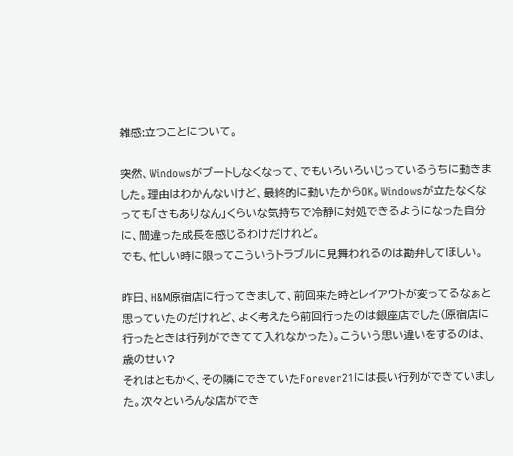雑感:立つことについて。

突然、Windowsがブートしなくなって、でもいろいろいじっているうちに動きました。理由はわかんないけど、最終的に動いたからOK。Windowsが立たなくなっても「さもありなん」くらいな気持ちで冷静に対処できるようになった自分に、間違った成長を感じるわけだけれど。
でも、忙しい時に限ってこういうトラブルに見舞われるのは勘弁してほしい。

昨日、H&M原宿店に行ってきまして、前回来た時とレイアウトが変ってるなぁと思っていたのだけれど、よく考えたら前回行ったのは銀座店でした(原宿店に行ったときは行列ができてて入れなかった)。こういう思い違いをするのは、歳のせい?
それはともかく、その隣にできていたForever21には長い行列ができていました。次々といろんな店ができ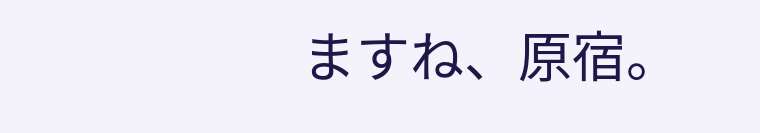ますね、原宿。